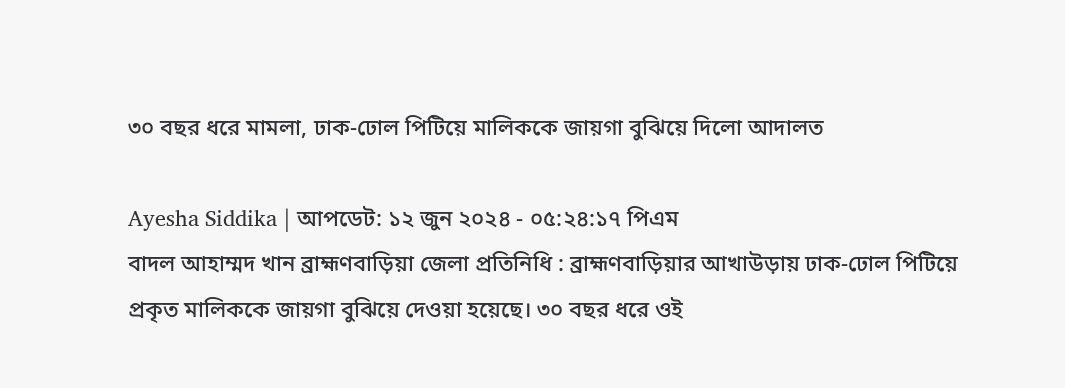৩০ বছর ধরে মামলা, ঢাক-ঢোল পিটিয়ে মালিককে জায়গা বুঝিয়ে দিলো আদালত

Ayesha Siddika | আপডেট: ১২ জুন ২০২৪ - ০৫:২৪:১৭ পিএম
বাদল আহাম্মদ খান ব্রাহ্মণবাড়িয়া জেলা প্রতিনিধি : ব্রাহ্মণবাড়িয়ার আখাউড়ায় ঢাক-ঢোল পিটিয়ে প্রকৃত মালিককে জায়গা বুঝিয়ে দেওয়া হয়েছে। ৩০ বছর ধরে ওই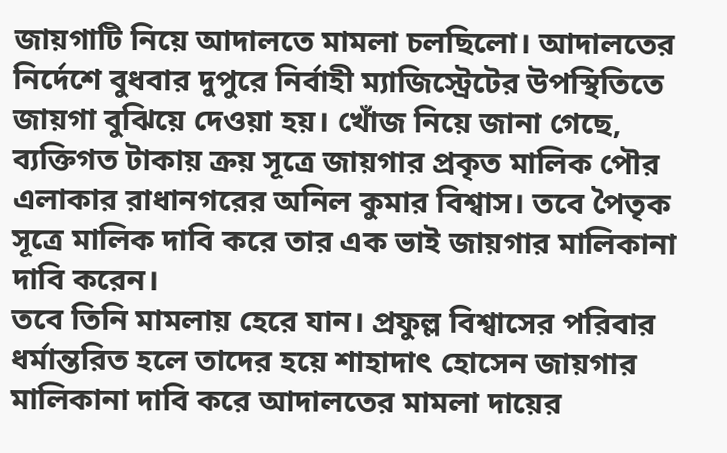জায়গাটি নিয়ে আদালতে মামলা চলছিলো। আদালতের নির্দেশে বুধবার দুপুরে নির্বাহী ম্যাজিস্ট্রেটের উপস্থিতিতে জায়গা বুঝিয়ে দেওয়া হয়। খোঁজ নিয়ে জানা গেছে, ব্যক্তিগত টাকায় ক্রয় সূত্রে জায়গার প্রকৃত মালিক পৌর এলাকার রাধানগরের অনিল কুমার বিশ্বাস। তবে পৈতৃক সূত্রে মালিক দাবি করে তার এক ভাই জায়গার মালিকানা দাবি করেন।
তবে তিনি মামলায় হেরে যান। প্রফুল্ল বিশ্বাসের পরিবার ধর্মান্তরিত হলে তাদের হয়ে শাহাদাৎ হোসেন জায়গার মালিকানা দাবি করে আদালতের মামলা দায়ের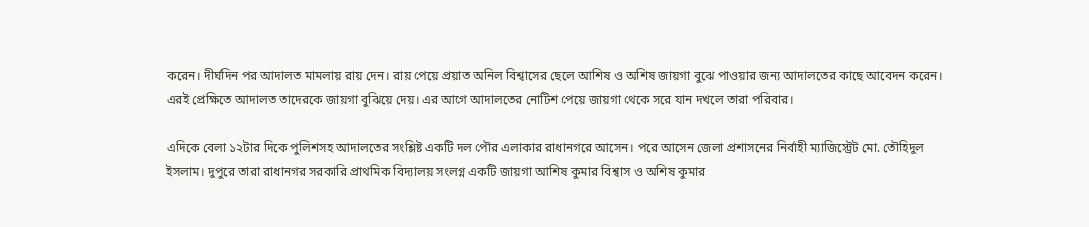করেন। দীর্ঘদিন পর আদালত মামলায় রায় দেন। রায় পেয়ে প্রয়াত অনিল বিশ্বাসের ছেলে আশিষ ও অশিষ জায়গা বুঝে পাওয়ার জন্য আদালতের কাছে আবেদন করেন। এরই প্রেক্ষিতে আদালত তাদেরকে জায়গা বুঝিয়ে দেয়। এর আগে আদালতের নোটিশ পেয়ে জায়গা থেকে সরে যান দখলে তারা পরিবার।

এদিকে বেলা ১২টার দিকে পুলিশসহ আদালতের সংশ্লিষ্ট একটি দল পৌর এলাকার রাধানগরে আসেন। পরে আসেন জেলা প্রশাসনের নির্বাহী ম্যাজিস্ট্রেট মো. তৌহিদুল ইসলাম। দুপুরে তারা রাধানগর সরকারি প্রাথমিক বিদ্যালয় সংলগ্ন একটি জায়গা আশিষ কুমার বিশ্বাস ও অশিষ কুমার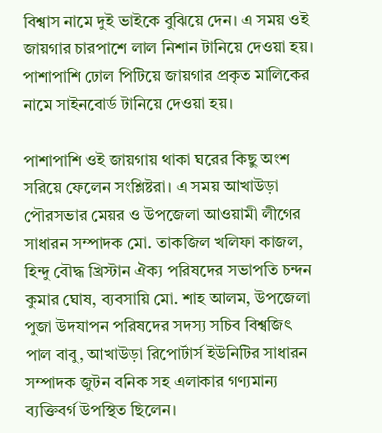বিশ্বাস নামে দুই ভাইকে বুঝিয়ে দেন। এ সময় ওই জায়গার চারপাশে লাল নিশান টানিয়ে দেওয়া হয়। পাশাপাশি ঢোল পিটিয়ে জায়গার প্রকৃত মালিকের নামে সাইনবোর্ড টানিয়ে দেওয়া হয়।

পাশাপাশি ওই জায়গায় থাকা ঘরের কিছু অংশ সরিয়ে ফেলেন সংশ্লিষ্টরা। এ সময় আখাউড়া পৌরসভার মেয়র ও উপজেলা আওয়ামী লীগের সাধারন সম্পাদক মো. তাকজিল খলিফা কাজল, হিন্দু বৌদ্ধ খ্রিস্টান ঐক্য পরিষদের সভাপতি চন্দন কুমার ঘোষ, ব্যবসায়ি মো. শাহ আলম, উপজেলা পুজা উদযাপন পরিষদের সদস্য সচিব বিশ্বজিৎ পাল বাবু, আখাউড়া রিপোর্টার্স ইউনিটির সাধারন সম্পাদক জুটন বনিক সহ এলাকার গণ্যমান্য ব্যক্তিবর্গ উপস্থিত ছিলেন।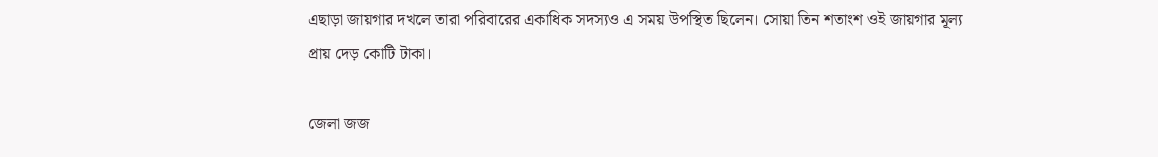এছাড়া জায়গার দখলে তারা পরিবারের একাধিক সদস্যও এ সময় উপস্থিত ছিলেন। সোয়া তিন শতাংশ ওই জায়গার মূল্য প্রায় দেড় কোটি টাকা।

জেলা জজ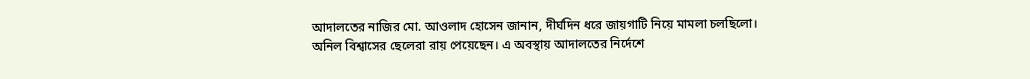আদালতের নাজির মো. আওলাদ হোসেন জানান, দীর্ঘদিন ধরে জায়গাটি নিয়ে মামলা চলছিলো। অনিল বিশ্বাসের ছেলেরা রায় পেয়েছেন। এ অবস্থায় আদালতের নির্দেশে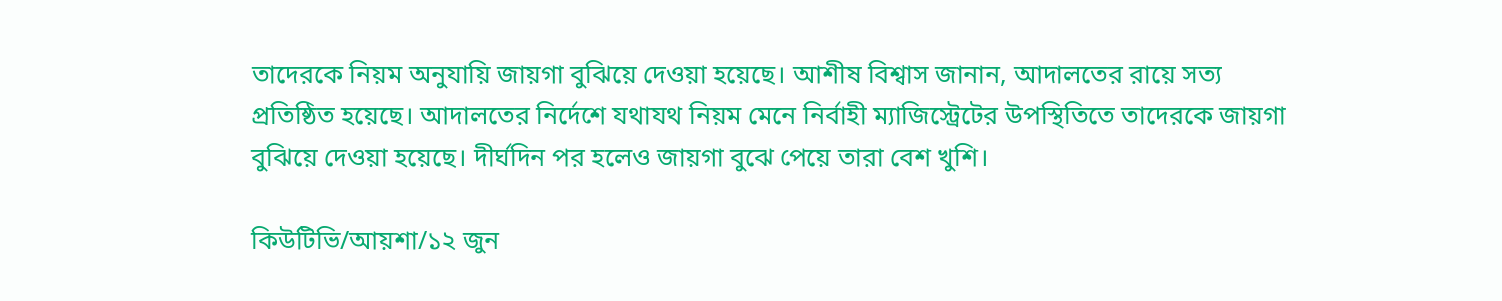তাদেরকে নিয়ম অনুযায়ি জায়গা বুঝিয়ে দেওয়া হয়েছে। আশীষ বিশ্বাস জানান, আদালতের রায়ে সত্য প্রতিষ্ঠিত হয়েছে। আদালতের নির্দেশে যথাযথ নিয়ম মেনে নির্বাহী ম্যাজিস্ট্রেটের উপস্থিতিতে তাদেরকে জায়গা বুঝিয়ে দেওয়া হয়েছে। দীর্ঘদিন পর হলেও জায়গা বুঝে পেয়ে তারা বেশ খুশি।

কিউটিভি/আয়শা/১২ জুন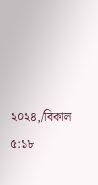২০২৪,/বিকাল ৫:১৮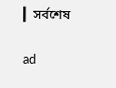▎সর্বশেষ

ad